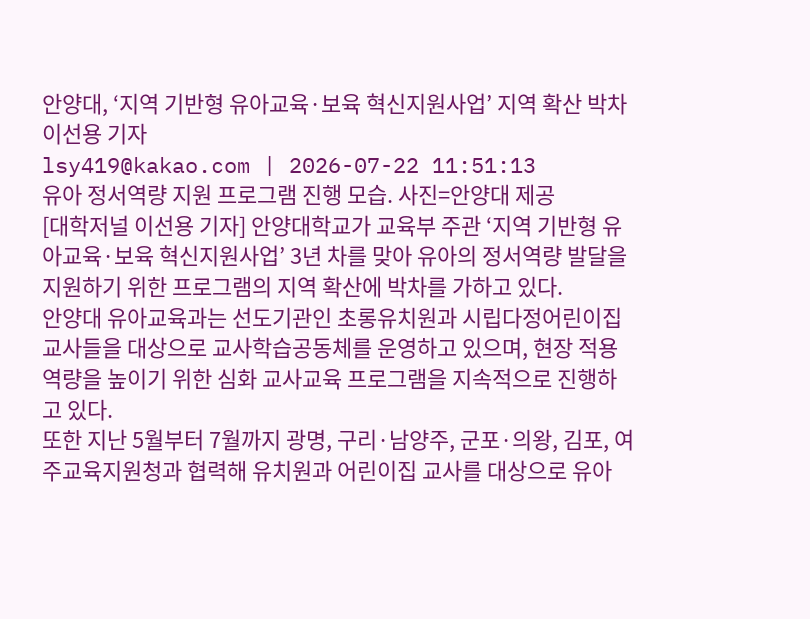안양대, ‘지역 기반형 유아교육·보육 혁신지원사업’ 지역 확산 박차
이선용 기자
lsy419@kakao.com | 2026-07-22 11:51:13
유아 정서역량 지원 프로그램 진행 모습. 사진=안양대 제공
[대학저널 이선용 기자] 안양대학교가 교육부 주관 ‘지역 기반형 유아교육·보육 혁신지원사업’ 3년 차를 맞아 유아의 정서역량 발달을 지원하기 위한 프로그램의 지역 확산에 박차를 가하고 있다.
안양대 유아교육과는 선도기관인 초롱유치원과 시립다정어린이집 교사들을 대상으로 교사학습공동체를 운영하고 있으며, 현장 적용 역량을 높이기 위한 심화 교사교육 프로그램을 지속적으로 진행하고 있다.
또한 지난 5월부터 7월까지 광명, 구리·남양주, 군포·의왕, 김포, 여주교육지원청과 협력해 유치원과 어린이집 교사를 대상으로 유아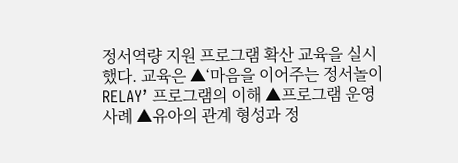정서역량 지원 프로그램 확산 교육을 실시했다. 교육은 ▲‘마음을 이어주는 정서놀이 RELAY’ 프로그램의 이해 ▲프로그램 운영 사례 ▲유아의 관계 형성과 정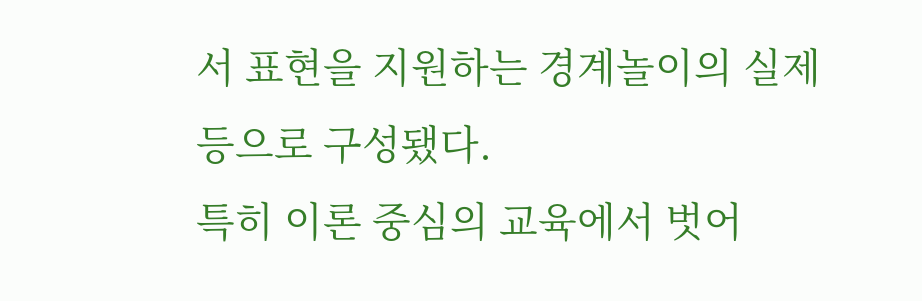서 표현을 지원하는 경계놀이의 실제 등으로 구성됐다.
특히 이론 중심의 교육에서 벗어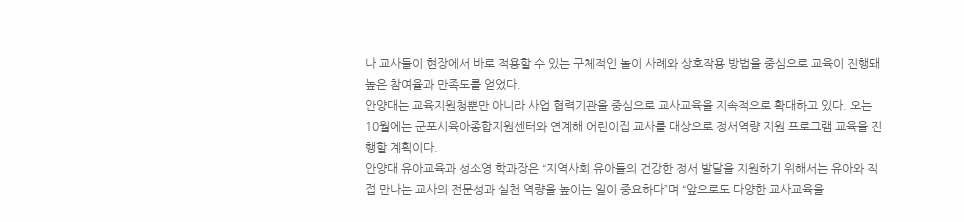나 교사들이 현장에서 바로 적용할 수 있는 구체적인 놀이 사례와 상호작용 방법을 중심으로 교육이 진행돼 높은 참여율과 만족도를 얻었다.
안양대는 교육지원청뿐만 아니라 사업 협력기관을 중심으로 교사교육을 지속적으로 확대하고 있다. 오는 10월에는 군포시육아종합지원센터와 연계해 어린이집 교사를 대상으로 정서역량 지원 프로그램 교육을 진행할 계획이다.
안양대 유아교육과 성소영 학과장은 “지역사회 유아들의 건강한 정서 발달을 지원하기 위해서는 유아와 직접 만나는 교사의 전문성과 실천 역량을 높이는 일이 중요하다”며 “앞으로도 다양한 교사교육을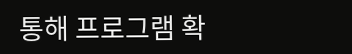통해 프로그램 확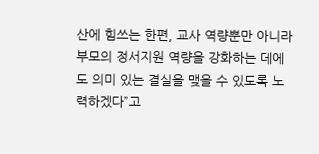산에 힘쓰는 한편, 교사 역량뿐만 아니라 부모의 정서지원 역량을 강화하는 데에도 의미 있는 결실을 맺을 수 있도록 노력하겠다”고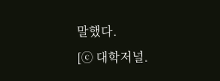말했다.
[ⓒ 대학저널.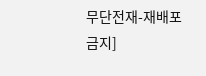무단전재-재배포 금지]